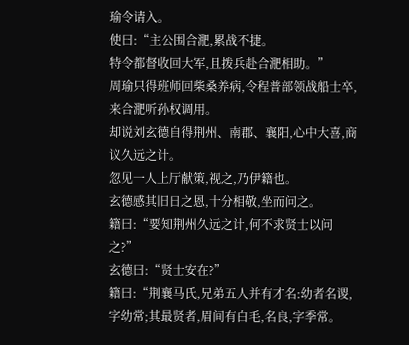瑜令请入。
使曰:“主公围合淝,累战不捷。
特令都督收回大军,且拨兵赴合淝相助。”
周瑜只得班师回柴桑养病,令程普部领战船士卒,来合淝听孙权调用。
却说刘玄德自得荆州、南郡、襄阳,心中大喜,商议久远之计。
忽见一人上厅献策,视之,乃伊籍也。
玄德感其旧日之恩,十分相敬,坐而问之。
籍曰:“要知荆州久远之计,何不求贤士以问之?”
玄德曰:“贤士安在?”
籍曰:“荆襄马氏,兄弟五人并有才名:幼者名谡,字幼常;其最贤者,眉间有白毛,名良,字季常。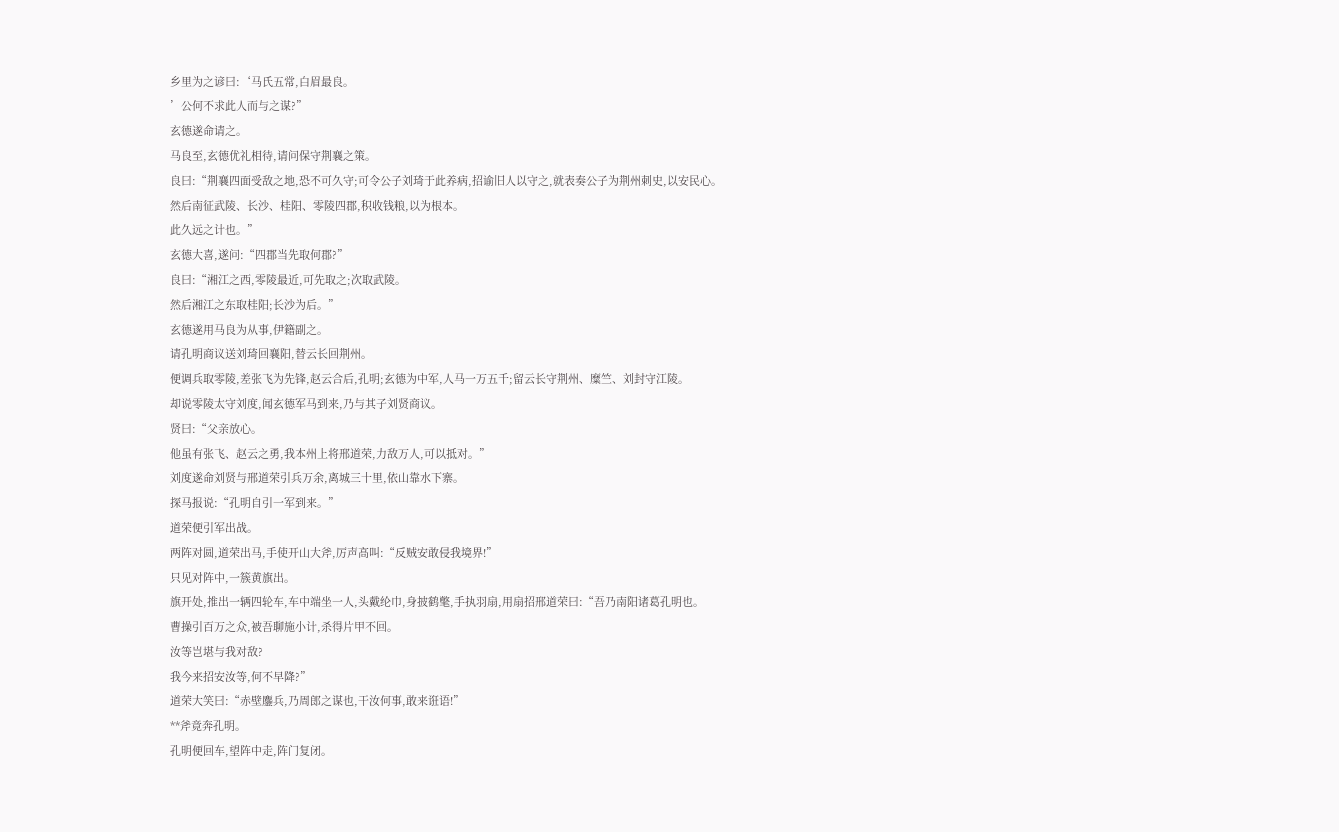乡里为之谚曰:‘马氏五常,白眉最良。
’公何不求此人而与之谋?”
玄德遂命请之。
马良至,玄德优礼相待,请问保守荆襄之策。
良曰:“荆襄四面受敌之地,恐不可久守;可令公子刘琦于此养病,招谕旧人以守之,就表奏公子为荆州刺史,以安民心。
然后南征武陵、长沙、桂阳、零陵四郡,积收钱粮,以为根本。
此久远之计也。”
玄德大喜,遂问:“四郡当先取何郡?”
良曰:“湘江之西,零陵最近,可先取之;次取武陵。
然后湘江之东取桂阳;长沙为后。”
玄德遂用马良为从事,伊籍副之。
请孔明商议送刘琦回襄阳,替云长回荆州。
便调兵取零陵,差张飞为先锋,赵云合后,孔明;玄德为中军,人马一万五千;留云长守荆州、糜竺、刘封守江陵。
却说零陵太守刘度,闻玄德军马到来,乃与其子刘贤商议。
贤曰:“父亲放心。
他虽有张飞、赵云之勇,我本州上将邢道荣,力敌万人,可以抵对。”
刘度遂命刘贤与邢道荣引兵万余,离城三十里,依山靠水下寨。
探马报说:“孔明自引一军到来。”
道荣便引军出战。
两阵对圆,道荣出马,手使开山大斧,厉声高叫:“反贼安敢侵我境界!”
只见对阵中,一簇黄旗出。
旗开处,推出一辆四轮车,车中端坐一人,头戴纶巾,身披鹤氅,手执羽扇,用扇招邢道荣曰:“吾乃南阳诸葛孔明也。
曹操引百万之众,被吾聊施小计,杀得片甲不回。
汝等岂堪与我对敌?
我今来招安汝等,何不早降?”
道荣大笑曰:“赤壁鏖兵,乃周郎之谋也,干汝何事,敢来诳语!”
**斧竟奔孔明。
孔明便回车,望阵中走,阵门复闭。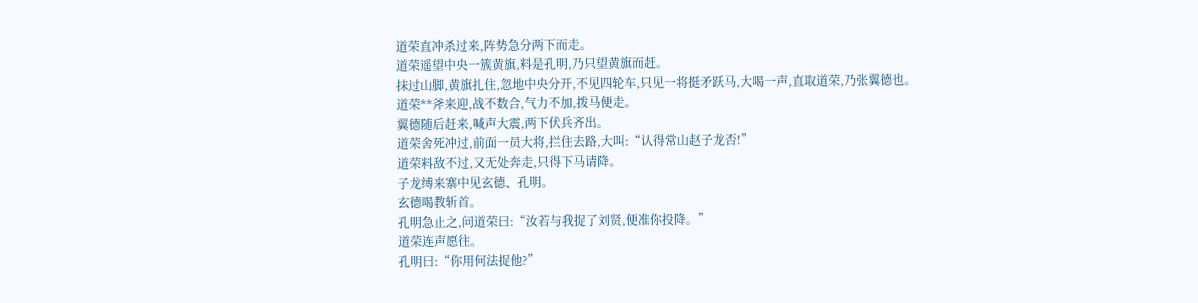道荣直冲杀过来,阵势急分两下而走。
道荣遥望中央一簇黄旗,料是孔明,乃只望黄旗而赶。
抹过山脚,黄旗扎住,忽地中央分开,不见四轮车,只见一将挺矛跃马,大喝一声,直取道荣,乃张翼德也。
道荣**斧来迎,战不数合,气力不加,拨马便走。
翼德随后赶来,喊声大震,两下伏兵齐出。
道荣舍死冲过,前面一员大将,拦住去路,大叫:“认得常山赵子龙否!”
道荣料敌不过,又无处奔走,只得下马请降。
子龙缚来寨中见玄德、孔明。
玄德喝教斩首。
孔明急止之,问道荣曰:“汝若与我捉了刘贤,便准你投降。”
道荣连声愿往。
孔明曰:“你用何法捉他?”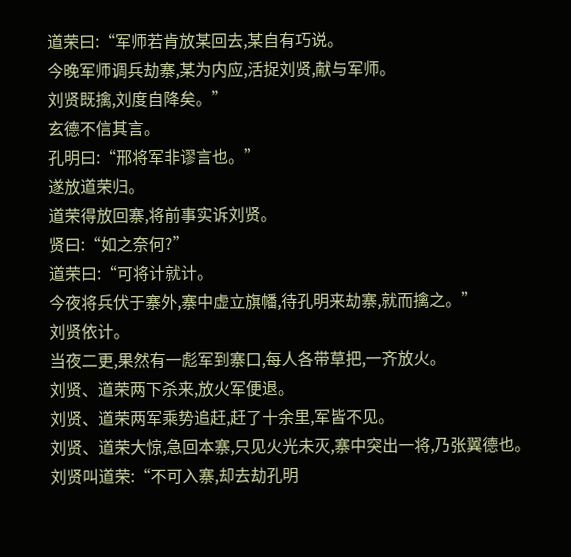道荣曰:“军师若肯放某回去,某自有巧说。
今晚军师调兵劫寨,某为内应,活捉刘贤,献与军师。
刘贤既擒,刘度自降矣。”
玄德不信其言。
孔明曰:“邢将军非谬言也。”
遂放道荣归。
道荣得放回寨,将前事实诉刘贤。
贤曰:“如之奈何?”
道荣曰:“可将计就计。
今夜将兵伏于寨外,寨中虚立旗幡,待孔明来劫寨,就而擒之。”
刘贤依计。
当夜二更,果然有一彪军到寨口,每人各带草把,一齐放火。
刘贤、道荣两下杀来,放火军便退。
刘贤、道荣两军乘势追赶,赶了十余里,军皆不见。
刘贤、道荣大惊,急回本寨,只见火光未灭,寨中突出一将,乃张翼德也。
刘贤叫道荣:“不可入寨,却去劫孔明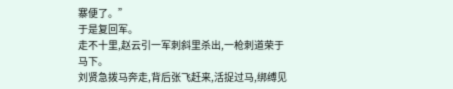寨便了。”
于是复回军。
走不十里,赵云引一军刺斜里杀出,一枪刺道荣于马下。
刘贤急拨马奔走,背后张飞赶来,活捉过马,绑缚见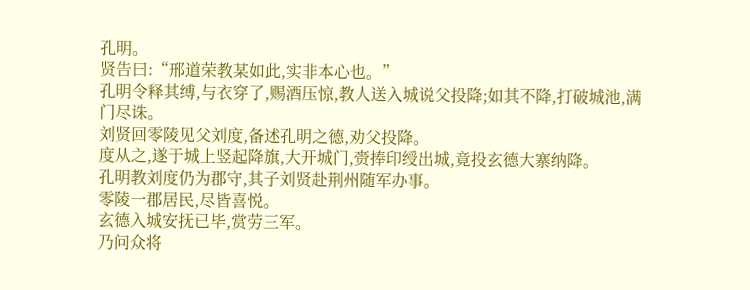孔明。
贤告曰:“邢道荣教某如此,实非本心也。”
孔明令释其缚,与衣穿了,赐酒压惊,教人送入城说父投降;如其不降,打破城池,满门尽诛。
刘贤回零陵见父刘度,备述孔明之德,劝父投降。
度从之,遂于城上竖起降旗,大开城门,赍捧印绶出城,竟投玄德大寨纳降。
孔明教刘度仍为郡守,其子刘贤赴荆州随军办事。
零陵一郡居民,尽皆喜悦。
玄德入城安抚已毕,赏劳三军。
乃问众将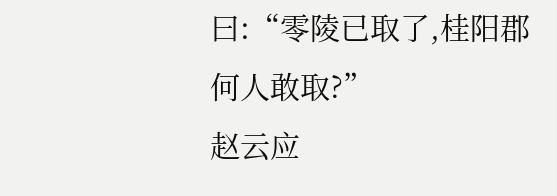曰:“零陵已取了,桂阳郡何人敢取?”
赵云应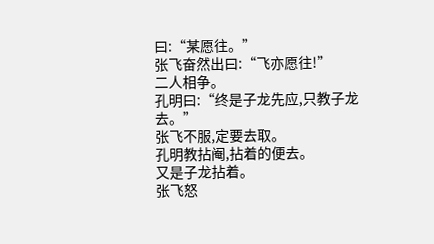曰:“某愿往。”
张飞奋然出曰:“飞亦愿往!”
二人相争。
孔明曰:“终是子龙先应,只教子龙去。”
张飞不服,定要去取。
孔明教拈阉,拈着的便去。
又是子龙拈着。
张飞怒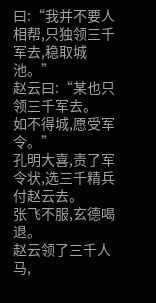曰:“我并不要人相帮,只独领三千军去,稳取城池。”
赵云曰:“某也只领三千军去。
如不得城,愿受军令。”
孔明大喜,责了军令状,选三千精兵付赵云去。
张飞不服,玄德喝退。
赵云领了三千人马,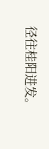径往桂阳进发。